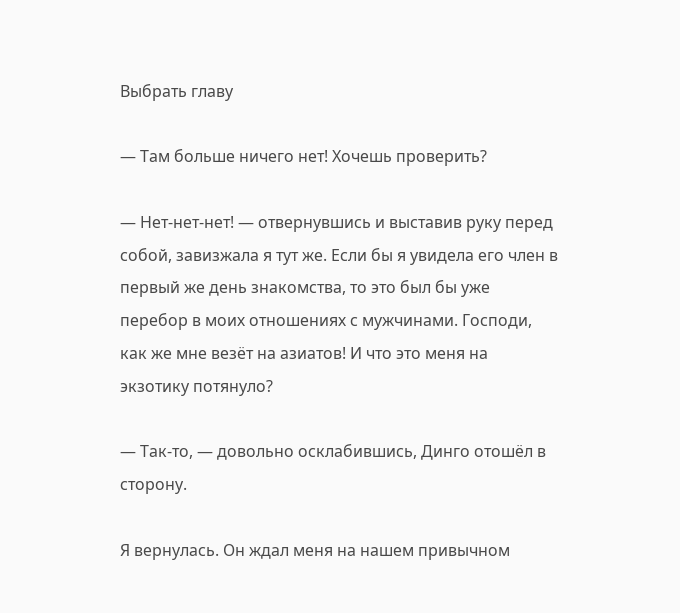Выбрать главу

— Там больше ничего нет! Хочешь проверить?

— Нет-нет-нет! — отвернувшись и выставив руку перед собой, завизжала я тут же. Если бы я увидела его член в первый же день знакомства, то это был бы уже перебор в моих отношениях с мужчинами. Господи, как же мне везёт на азиатов! И что это меня на экзотику потянуло?

— Так-то, — довольно осклабившись, Динго отошёл в сторону.

Я вернулась. Он ждал меня на нашем привычном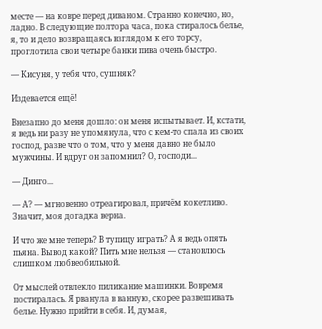месте — на ковре перед диваном. Странно конечно, но, ладно. В следующие полтора часа, пока стиралось белье, я, то и дело возвращаясь взглядом к его торсу, проглотила свои четыре банки пива очень быстро.

— Кисуня, у тебя что, сушняк?

Издевается ещё!

Внезапно до меня дошло: он меня испытывает. И, кстати, я ведь ни разу не упомянула, что с кем-то спала из своих господ, разве что о том, что у меня давно не было мужчины. И вдруг он запомнил? О, господи...

— Динго...

— А? — мгновенно отреагировал, причём кокетливо. Значит, моя догадка верна.

И что же мне теперь? В тупицу играть? А я ведь опять пьяна. Вывод какой? Пить мне нельзя — становлюсь слишком любвеобильной.

От мыслей отвлекло пиликание машинки. Вовремя постиралась. Я рванула в ванную, скорее развешивать белье. Нужно прийти в себя. И, думая,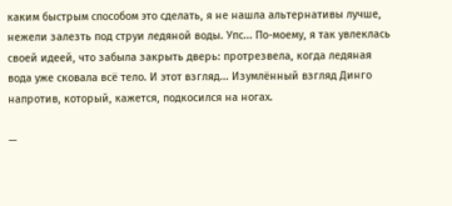каким быстрым способом это сделать, я не нашла альтернативы лучше, нежели залезть под струи ледяной воды. Упс... По-моему, я так увлеклась своей идеей, что забыла закрыть дверь: протрезвела, когда ледяная вода уже сковала всё тело. И этот взгляд... Изумлённый взгляд Динго напротив, который, кажется, подкосился на ногах.

—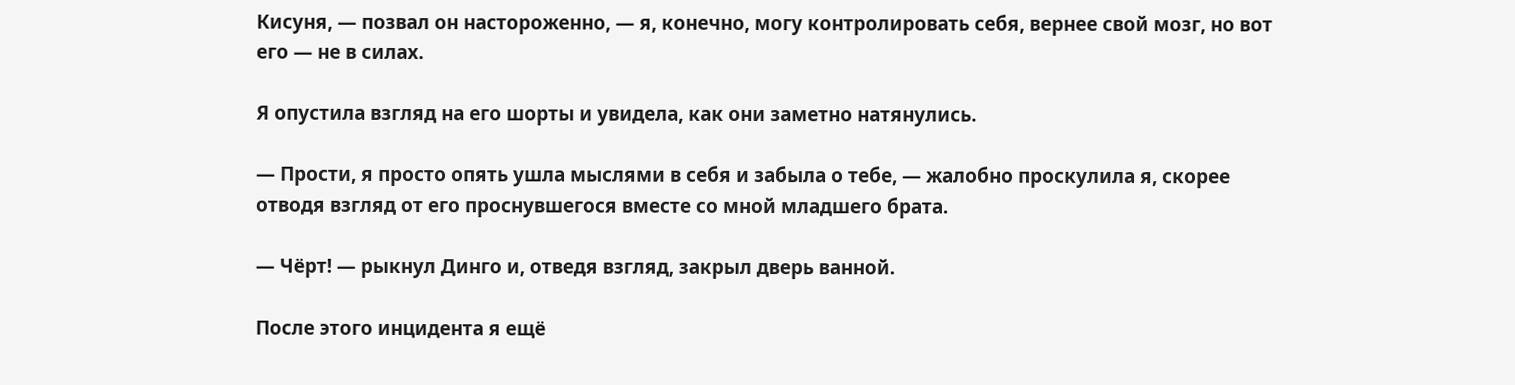Кисуня, — позвал он настороженно, — я, конечно, могу контролировать себя, вернее свой мозг, но вот его — не в силах.

Я опустила взгляд на его шорты и увидела, как они заметно натянулись.

— Прости, я просто опять ушла мыслями в себя и забыла о тебе, — жалобно проскулила я, скорее отводя взгляд от его проснувшегося вместе со мной младшего брата.

— Чёрт! — рыкнул Динго и, отведя взгляд, закрыл дверь ванной.

После этого инцидента я ещё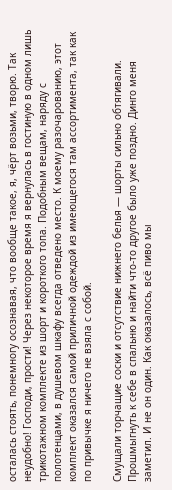осталась стоять, понемногу осознавая, что вообще такое, я, чёрт возьми, творю. Так неудобно! Господи, прости! Через некоторое время я вернулась в гостиную в одном лишь трикотажном комплекте из шорт и короткого топа. Подобным вещам, наряду с полотенцами, в душевом шкафу всегда отведено место. К моему разочарованию, этот комплект оказался самой приличной одеждой из имеющегося там ассортимента, так как по привычке я ничего не взяла с собой.

Смущали торчащие соски и отсутствие нижнего белья — шорты сильно обтягивали. Прошмыгнуть к себе в спальню и найти что-то другое было уже поздно. Динго меня заметил. И не он один. Как оказалось, всё пиво мы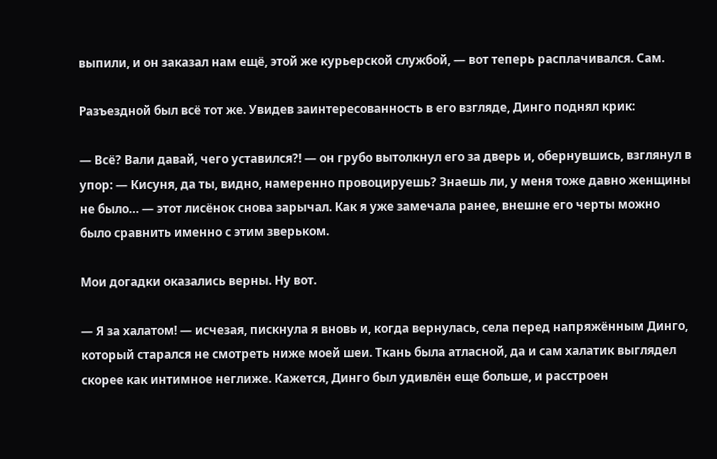выпили, и он заказал нам ещё, этой же курьерской службой, — вот теперь расплачивался. Сам.

Разъездной был всё тот же. Увидев заинтересованность в его взгляде, Динго поднял крик:

— Всё? Вали давай, чего уставился?! — он грубо вытолкнул его за дверь и, обернувшись, взглянул в упор: — Кисуня, да ты, видно, намеренно провоцируешь? Знаешь ли, у меня тоже давно женщины не было… — этот лисёнок снова зарычал. Как я уже замечала ранее, внешне его черты можно было сравнить именно с этим зверьком.

Мои догадки оказались верны. Ну вот.

— Я за халатом! — исчезая, пискнула я вновь и, когда вернулась, села перед напряжённым Динго, который старался не смотреть ниже моей шеи. Ткань была атласной, да и сам халатик выглядел скорее как интимное неглиже. Кажется, Динго был удивлён еще больше, и расстроен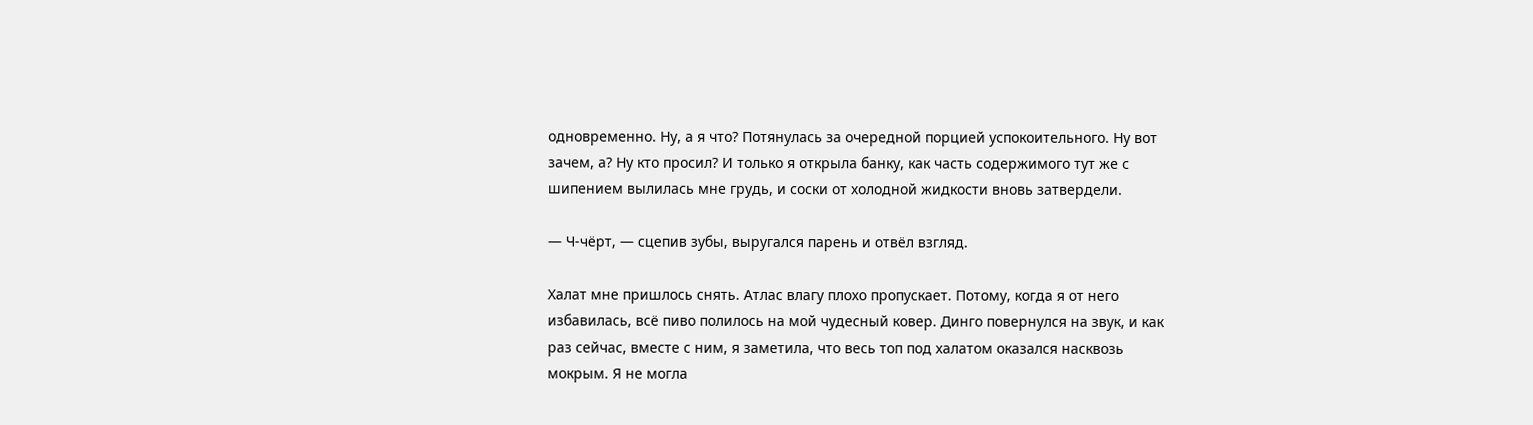одновременно. Ну, а я что? Потянулась за очередной порцией успокоительного. Ну вот зачем, а? Ну кто просил? И только я открыла банку, как часть содержимого тут же с шипением вылилась мне грудь, и соски от холодной жидкости вновь затвердели.

— Ч-чёрт, — сцепив зубы, выругался парень и отвёл взгляд.

Халат мне пришлось снять. Атлас влагу плохо пропускает. Потому, когда я от него избавилась, всё пиво полилось на мой чудесный ковер. Динго повернулся на звук, и как раз сейчас, вместе с ним, я заметила, что весь топ под халатом оказался насквозь мокрым. Я не могла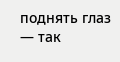поднять глаз — так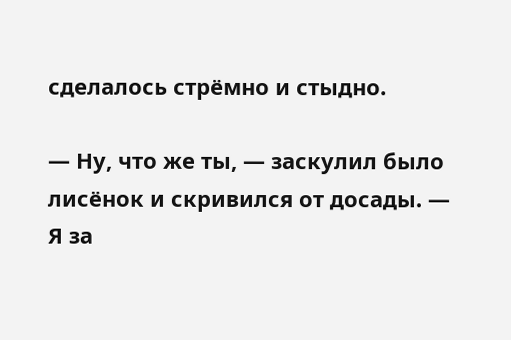сделалось стрёмно и стыдно.

— Ну, что же ты, — заскулил было лисёнок и скривился от досады. — Я за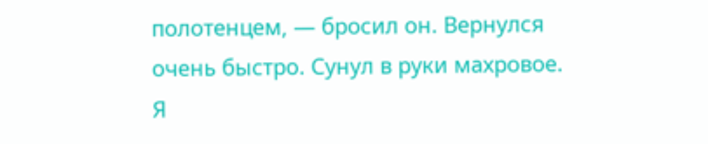полотенцем, — бросил он. Вернулся очень быстро. Сунул в руки махровое. Я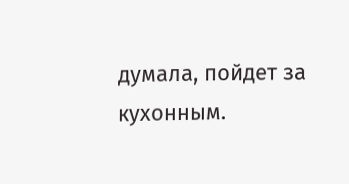думала, пойдет за кухонным.